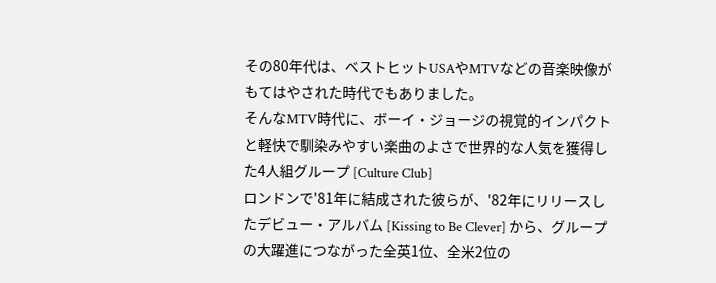その80年代は、ベストヒットUSAやMTVなどの音楽映像がもてはやされた時代でもありました。
そんなMTV時代に、ボーイ・ジョージの視覚的インパクトと軽快で馴染みやすい楽曲のよさで世界的な人気を獲得した4人組グループ [Culture Club]
ロンドンで'81年に結成された彼らが、'82年にリリースしたデビュー・アルバム [Kissing to Be Clever] から、グループの大躍進につながった全英1位、全米2位の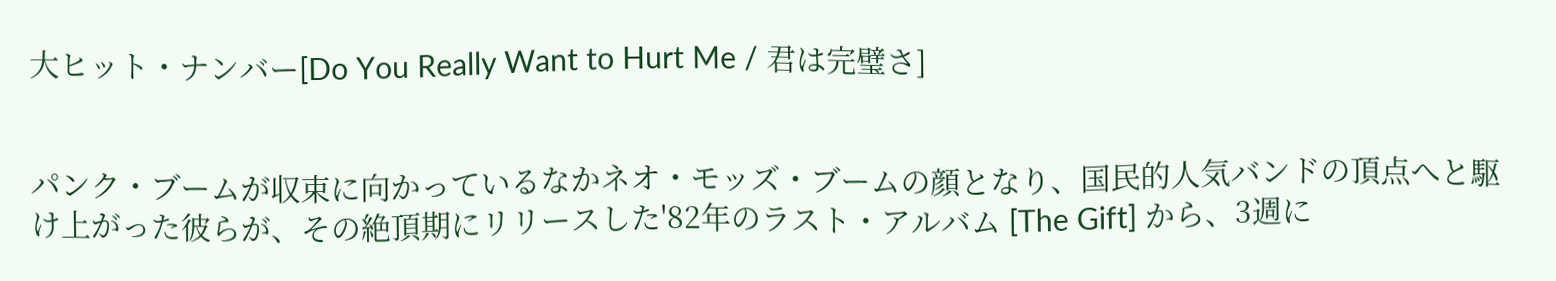大ヒット・ナンバー[Do You Really Want to Hurt Me / 君は完璧さ]


パンク・ブームが収束に向かっているなかネオ・モッズ・ブームの顔となり、国民的人気バンドの頂点へと駆け上がった彼らが、その絶頂期にリリースした'82年のラスト・アルバム [The Gift] から、3週に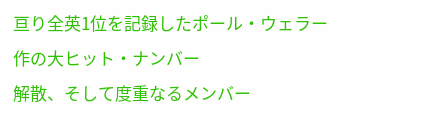亘り全英1位を記録したポール・ウェラー作の大ヒット・ナンバー
解散、そして度重なるメンバー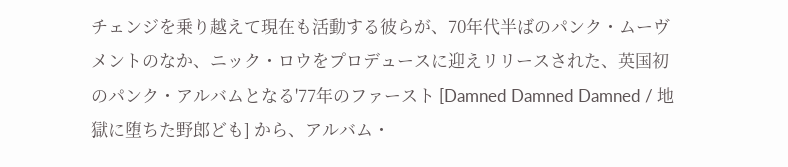チェンジを乗り越えて現在も活動する彼らが、70年代半ばのパンク・ムーヴメントのなか、ニック・ロウをプロデュースに迎えリリースされた、英国初のパンク・アルバムとなる'77年のファースト [Damned Damned Damned / 地獄に堕ちた野郎ども] から、アルバム・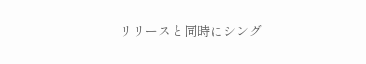リリースと同時にシング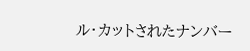ル・カットされたナンバー